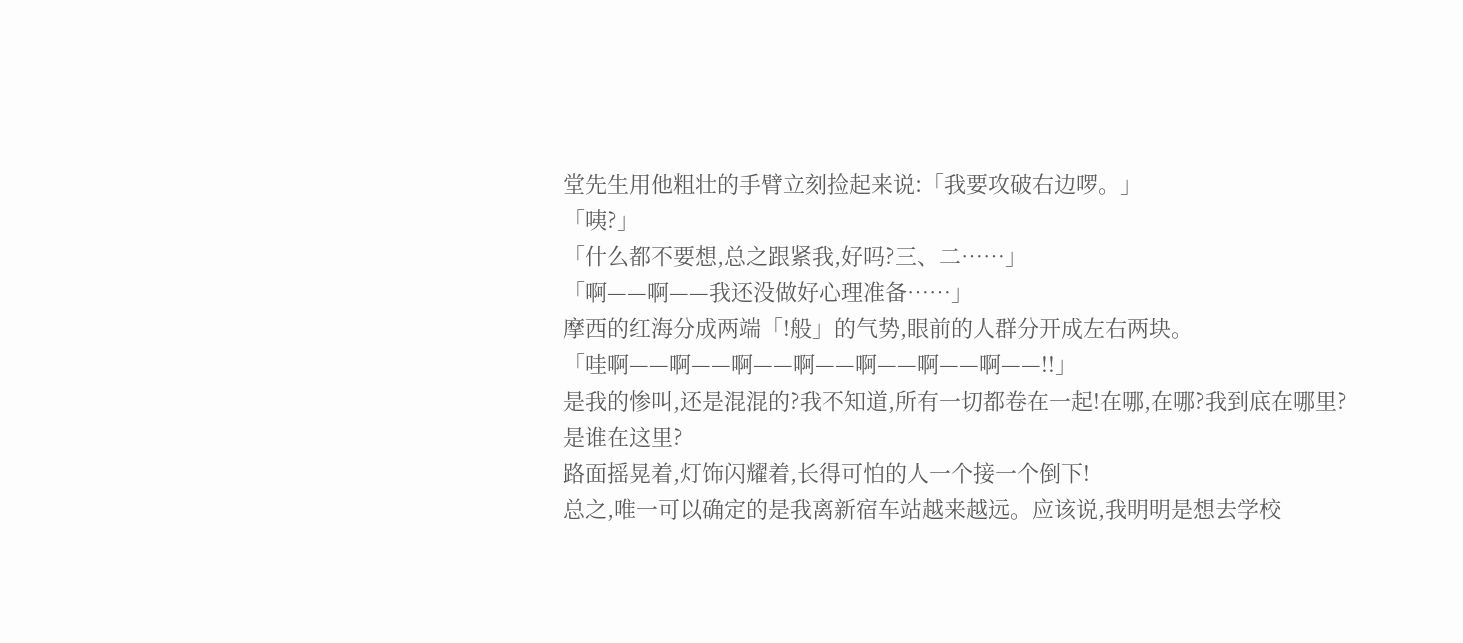堂先生用他粗壮的手臂立刻捡起来说:「我要攻破右边啰。」
「咦?」
「什么都不要想,总之跟紧我,好吗?三、二……」
「啊——啊——我还没做好心理准备……」
摩西的红海分成两端「!般」的气势,眼前的人群分开成左右两块。
「哇啊——啊——啊——啊——啊——啊——啊——!!」
是我的惨叫,还是混混的?我不知道,所有一切都卷在一起!在哪,在哪?我到底在哪里?
是谁在这里?
路面摇晃着,灯饰闪耀着,长得可怕的人一个接一个倒下!
总之,唯一可以确定的是我离新宿车站越来越远。应该说,我明明是想去学校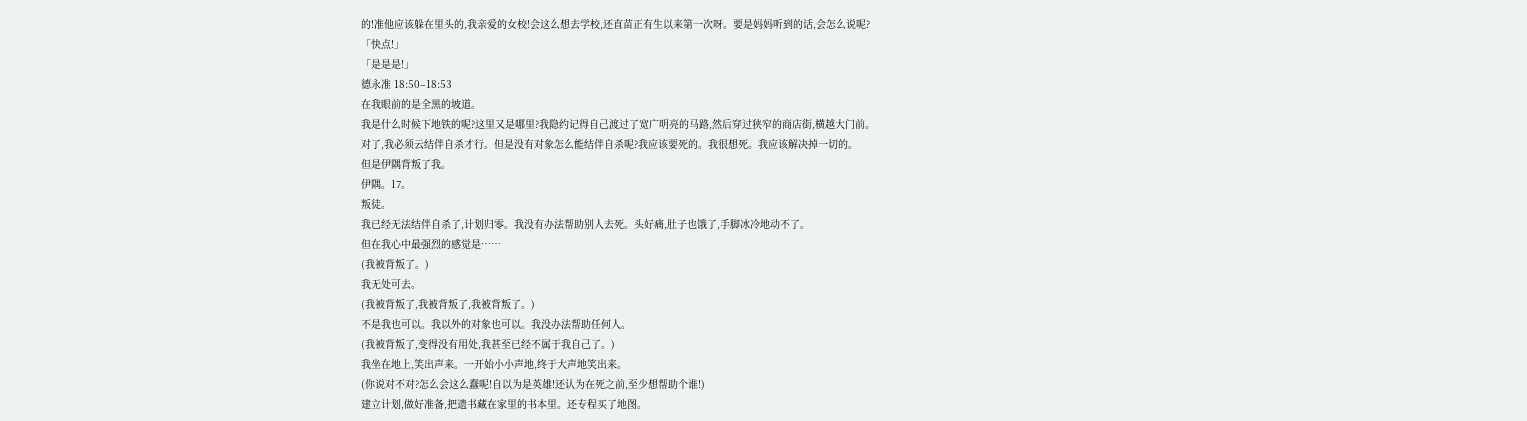的!准他应该躲在里头的,我亲爱的女校!会这么想去学校,还直苗正有生以来第一次呀。要是妈妈听到的话,会怎么说呢?
「快点!」
「是是是!」
德永准 18:50–18:53
在我眼前的是全黑的坡道。
我是什么时候下地铁的呢?这里又是哪里?我隐约记得自己渡过了宽广明亮的马路,然后穿过狭窄的商店街,横越大门前。
对了,我必须云结伴自杀才行。但是没有对象怎么能结伴自杀呢?我应该要死的。我很想死。我应该解决掉一切的。
但是伊隅背叛了我。
伊隅。17。
叛徒。
我已经无法结伴自杀了,计划归零。我没有办法帮助别人去死。头好痛,肚子也饿了,手脚冰冷地动不了。
但在我心中最强烈的感觉是……
(我被背叛了。)
我无处可去。
(我被背叛了,我被背叛了,我被背叛了。)
不是我也可以。我以外的对象也可以。我没办法帮助任何人。
(我被背叛了,变得没有用处,我甚至已经不属于我自己了。)
我坐在地上,笑出声来。一开始小小声地,终于大声地笑出来。
(你说对不对?怎么会这么蠢呢!自以为是英雄!还认为在死之前,至少想帮助个谁!)
建立计划,做好准备,把遗书藏在家里的书本里。还专程买了地图。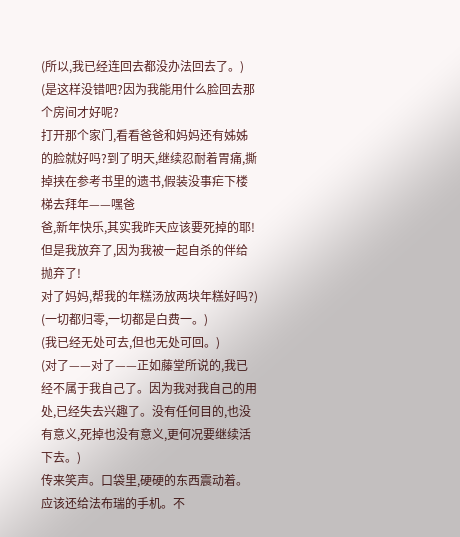(所以,我已经连回去都没办法回去了。)
(是这样没错吧?因为我能用什么脸回去那个房间才好呢?
打开那个家门,看看爸爸和妈妈还有姊姊的脸就好吗?到了明天,继续忍耐着胃痛,撕掉挟在参考书里的遗书,假装没事疟下楼梯去拜年——嘿爸
爸,新年快乐,其实我昨天应该要死掉的耶!但是我放弃了,因为我被一起自杀的伴给抛弃了!
对了妈妈,帮我的年糕汤放两块年糕好吗?)
(一切都归零,一切都是白费一。)
(我已经无处可去,但也无处可回。)
(对了——对了——正如藤堂所说的,我已经不属于我自己了。因为我对我自己的用处,已经失去兴趣了。没有任何目的,也没有意义,死掉也没有意义,更何况要继续活下去。)
传来笑声。口袋里,硬硬的东西震动着。应该还给法布瑞的手机。不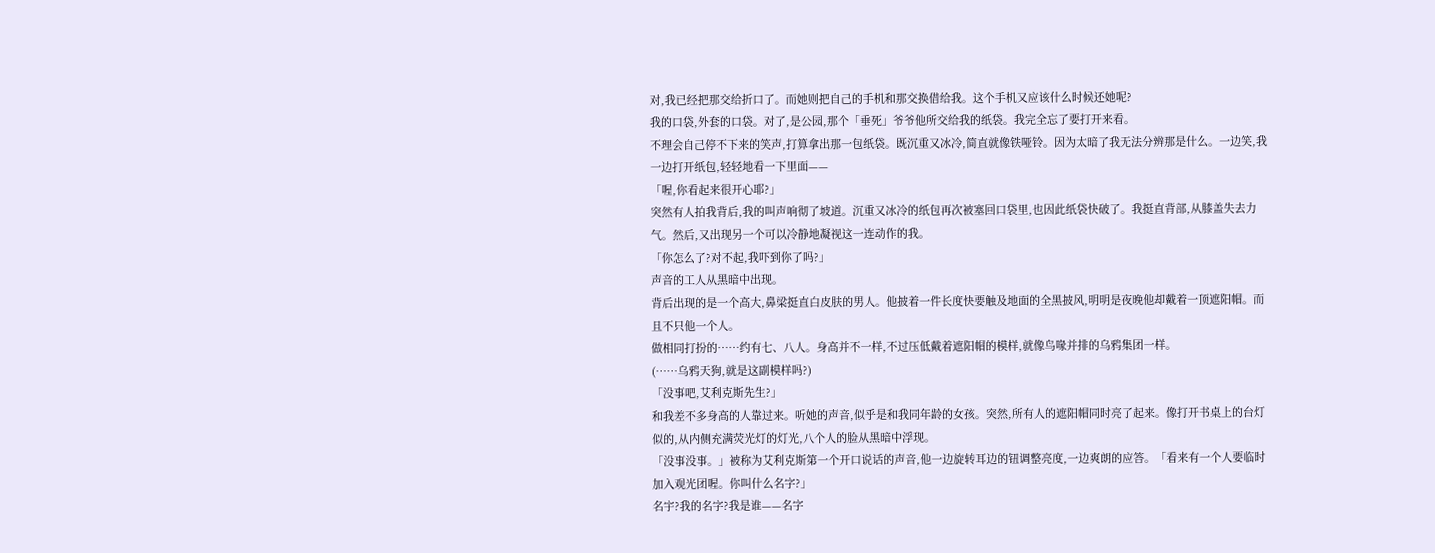对,我已经把那交给折口了。而她则把自己的手机和那交换借给我。这个手机又应该什么时候还她呢?
我的口袋,外套的口袋。对了,是公园,那个「垂死」爷爷他所交给我的纸袋。我完全忘了要打开来看。
不理会自己停不下来的笑声,打算拿出那一包纸袋。既沉重又冰冷,简直就像铁哑铃。因为太暗了我无法分辨那是什么。一边笑,我一边打开纸包,轻轻地看一下里面——
「喔,你看起来很开心耶?」
突然有人拍我背后,我的叫声响彻了坡道。沉重又冰冷的纸包再次被塞回口袋里,也因此纸袋快破了。我挺直背部,从膝盖失去力气。然后,又出现另一个可以冷静地凝视这一连动作的我。
「你怎么了?对不起,我吓到你了吗?」
声音的工人从黑暗中出现。
背后出现的是一个高大,鼻梁挺直白皮肤的男人。他披着一件长度快要触及地面的全黑披风,明明是夜晚他却戴着一顶遮阳帽。而且不只他一个人。
做相同打扮的……约有七、八人。身高并不一样,不过压低戴着遮阳帽的模样,就像鸟喙并排的乌鸦集团一样。
(……乌鸦天狗,就是这副模样吗?)
「没事吧,艾利克斯先生?」
和我差不多身高的人靠过来。听她的声音,似乎是和我同年龄的女孩。突然,所有人的遮阳帽同时亮了起来。像打开书桌上的台灯似的,从内侧充满荧光灯的灯光,八个人的脸从黑暗中浮现。
「没事没事。」被称为艾利克斯第一个开口说话的声音,他一边旋转耳边的钮调整亮度,一边爽朗的应答。「看来有一个人要临时加入观光团喔。你叫什么名字?」
名宇?我的名字?我是谁——名字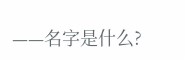——名字是什么?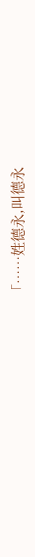「……姓德永,叫德永